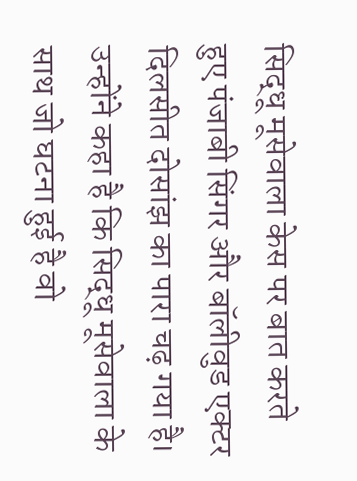सिद्धू मूसेवाला केस पर बात करते हुए पंजाबी सिंगर और बॉलीवुड एक्टर दिलसीत दोसांझ का पारा चढ़ गया है। उन्होंने कहा है कि सिद्धू मूसेवाला के साथ जो घटना हुई है वो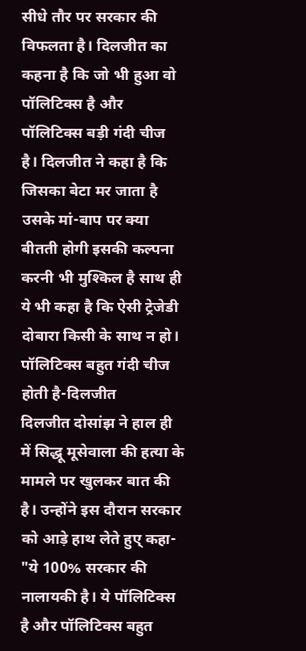सीधे तौर पर सरकार की विफलता है। दिलजीत का कहना है कि जो भी हुआ वो पॉलिटिक्स है और पॉलिटिक्स बड़ी गंदी चीज है। दिलजीत ने कहा है कि जिसका बेटा मर जाता है उसके मां-बाप पर क्या बीतती होगी इसकी कल्पना करनी भी मुश्किल है साथ ही ये भी कहा है कि ऐसी ट्रेजेडी दोबारा किसी के साथ न हो।
पॉलिटिक्स बहुत गंदी चीज होती है-दिलजीत
दिलजीत दोसांझ ने हाल ही में सिद्धू मूसेवाला की हत्या के मामले पर खुलकर बात की है। उन्होंने इस दौरान सरकार को आड़े हाथ लेते हुए् कहा- "ये 100% सरकार की नालायकी है। ये पॉलिटिक्स है और पॉलिटिक्स बहुत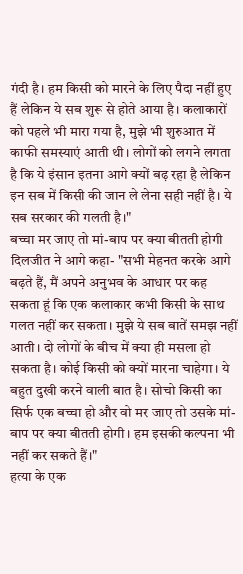गंदी है। हम किसी को मारने के लिए पैदा नहीं हुए हैं लेकिन ये सब शुरू से होते आया है। कलाकारों को पहले भी मारा गया है, मुझे भी शुरुआत में काफी समस्याएं आती थी। लोगों को लगने लगता है कि ये इंसान इतना आगे क्यों बढ़ रहा है लेकिन इन सब में किसी की जान ले लेना सही नहीं है। ये सब सरकार की गलती है।"
बच्चा मर जाए तो मां-बाप पर क्या बीतती होगी
दिलजीत ने आगे कहा- "सभी मेहनत करके आगे बढ़ते हैं, मैं अपने अनुभव के आधार पर कह सकता हूं कि एक कलाकार कभी किसी के साथ गलत नहीं कर सकता। मुझे ये सब बातें समझ नहीं आती। दो लोगों के बीच में क्या ही मसला हो सकता है। कोई किसी को क्यों मारना चाहेगा। ये बहुत दुखी करने वाली बात है। सोचो किसी का सिर्फ एक बच्चा हो और वो मर जाए तो उसके मां-बाप पर क्या बीतती होगी। हम इसकी कल्पना भी नहीं कर सकते हैं।"
हत्या के एक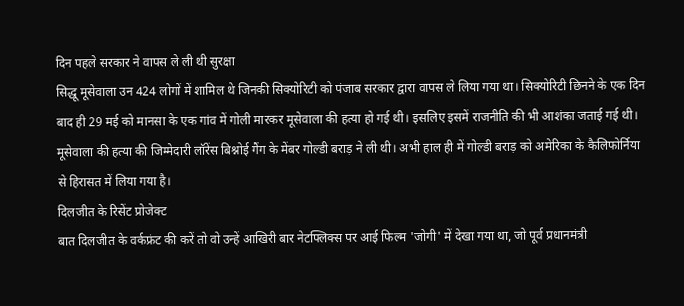दिन पहले सरकार ने वापस ले ली थी सुरक्षा
सिद्धू मूसेवाला उन 424 लोगों में शामिल थे जिनकी सिक्योरिटी को पंजाब सरकार द्वारा वापस ले लिया गया था। सिक्योरिटी छिनने के एक दिन बाद ही 29 मई को मानसा के एक गांव में गोली मारकर मूसेवाला की हत्या हो गई थी। इसलिए इसमें राजनीति की भी आशंका जताई गई थी। मूसेवाला की हत्या की जिम्मेदारी लॉरेंस बिश्नोई गैंग के मेंबर गोल्डी बराड़ ने ली थी। अभी हाल ही में गोल्डी बराड़ को अमेरिका के कैलिफोर्निया से हिरासत में लिया गया है।
दिलजीत के रिसेंट प्रोजेक्ट
बात दिलजीत के वर्कफ्रंट की करें तो वो उन्हें आखिरी बार नेटफ्लिक्स पर आई फिल्म 'जोगी' में देखा गया था, जो पूर्व प्रधानमंत्री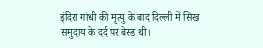इंदिरा गांधी की मृत्यु के बाद दिल्ली में सिख समुदाय के दर्द पर बेस्ड थी।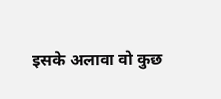इसके अलावा वो कुछ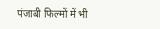पंजाबी फिल्मों में भी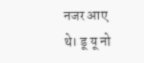नजर आए थे। डू यू नो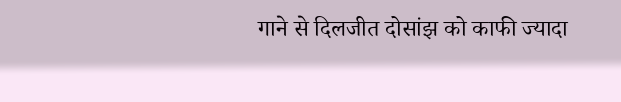गाने से दिलजीत दोसांझ को काफी ज्यादा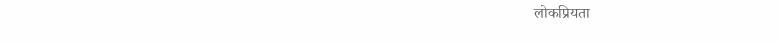लोकप्रियता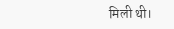मिली थी।